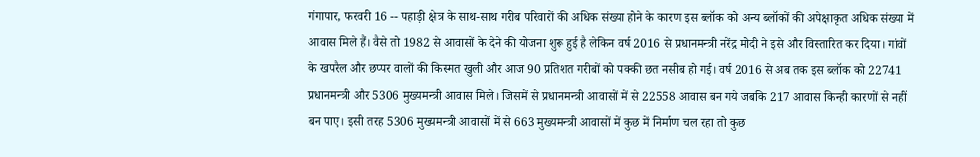गंगापार, फरवरी 16 -- पहाड़ी क्षेत्र के साथ-साथ गरीब परिवारों की अधिक संख्या होने के कारण इस ब्लॉक को अन्य ब्लॉकों की अपेक्षाकृत अधिक संख्या में आवास मिले हैं। वैसे तो 1982 से आवासों के देने की योजना शुरू हुई है लेकिन वर्ष 2016 से प्रधानमन्त्री नरेंद्र मोदी ने इसे और विस्तारित कर दिया। गांवों के खपरैल और छप्पर वालों की किस्मत खुली और आज 90 प्रतिशत गरीबों को पक्की छत नसीब हो गई। वर्ष 2016 से अब तक इस ब्लॉक को 22741 प्रधानमन्त्री और 5306 मुख्यमन्त्री आवास मिले। जिसमें से प्रधानमन्त्री आवासों में से 22558 आवास बन गये जबकि 217 आवास किन्ही कारणों से नहीं बन पाए। इसी तरह 5306 मुख्यमन्त्री आवासों में से 663 मुख्यमन्त्री आवासों में कुछ में निर्माण चल रहा तो कुछ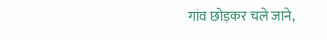गांव छोड़कर चले जाने,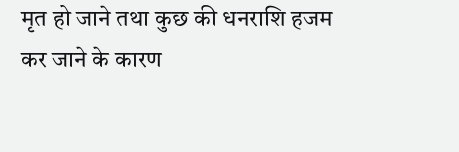मृत हो जाने तथा कुछ की धनराशि हजम कर जाने के कारण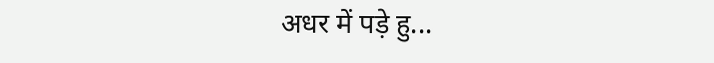अधर में पड़े हु...